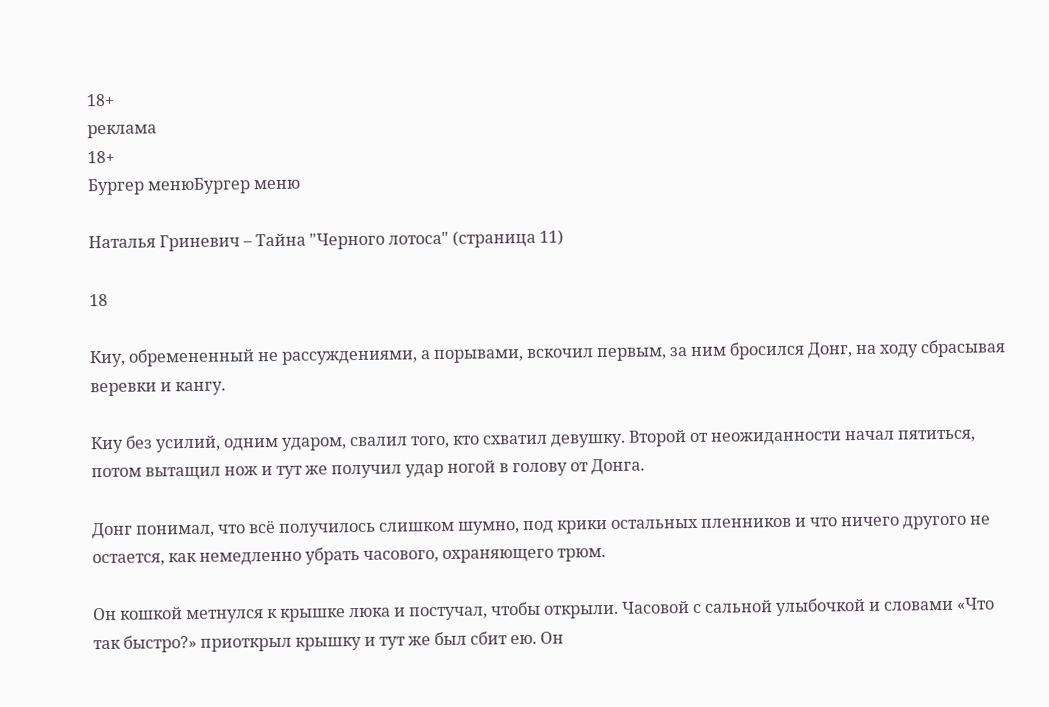18+
реклама
18+
Бургер менюБургер меню

Наталья Гриневич – Тайна "Черного лотоса" (страница 11)

18

Киу, обремененный не рассуждениями, а порывами, вскочил первым, за ним бросился Донг, на ходу сбрасывая веревки и кангу.

Киу без усилий, одним ударом, свалил того, кто схватил девушку. Второй от неожиданности начал пятиться, потом вытащил нож и тут же получил удар ногой в голову от Донга.

Донг понимал, что всё получилось слишком шумно, под крики остальных пленников и что ничего другого не остается, как немедленно убрать часового, охраняющего трюм.

Он кошкой метнулся к крышке люка и постучал, чтобы открыли. Часовой с сальной улыбочкой и словами «Что так быстро?» приоткрыл крышку и тут же был сбит ею. Он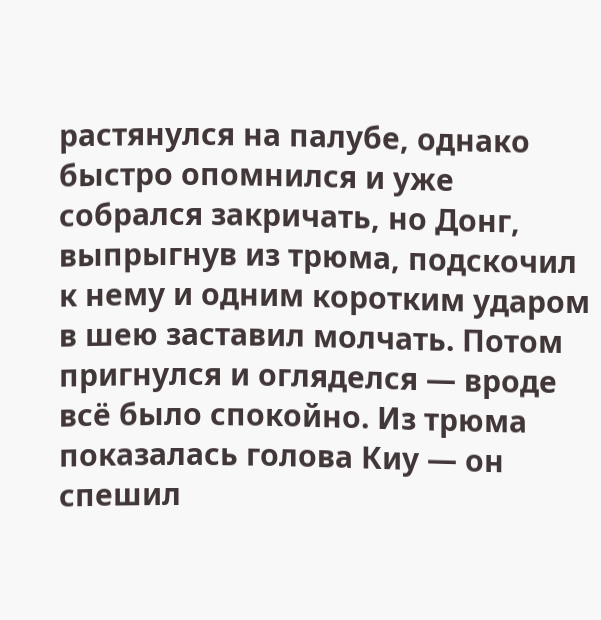растянулся на палубе, однако быстро опомнился и уже собрался закричать, но Донг, выпрыгнув из трюма, подскочил к нему и одним коротким ударом в шею заставил молчать. Потом пригнулся и огляделся — вроде всё было спокойно. Из трюма показалась голова Киу — он спешил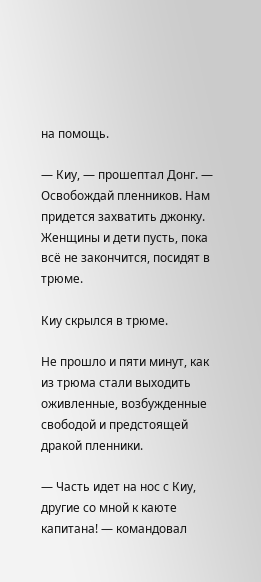на помощь.

— Киу, — прошептал Донг. — Освобождай пленников. Нам придется захватить джонку. Женщины и дети пусть, пока всё не закончится, посидят в трюме.

Киу скрылся в трюме.

Не прошло и пяти минут, как из трюма стали выходить оживленные, возбужденные свободой и предстоящей дракой пленники.

— Часть идет на нос с Киу, другие со мной к каюте капитана! — командовал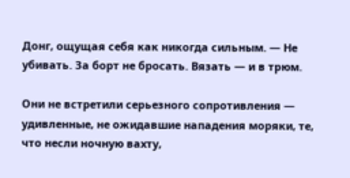Донг, ощущая себя как никогда сильным. — Не убивать. За борт не бросать. Вязать — и в трюм.

Они не встретили серьезного сопротивления — удивленные, не ожидавшие нападения моряки, те, что несли ночную вахту,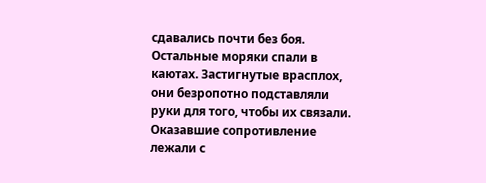сдавались почти без боя. Остальные моряки спали в каютах. Застигнутые врасплох, они безропотно подставляли руки для того, чтобы их связали. Оказавшие сопротивление лежали с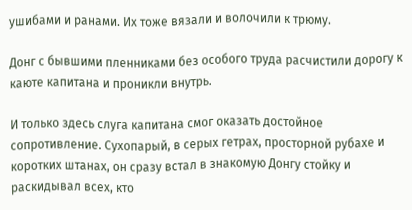ушибами и ранами. Их тоже вязали и волочили к трюму.

Донг с бывшими пленниками без особого труда расчистили дорогу к каюте капитана и проникли внутрь.

И только здесь слуга капитана смог оказать достойное сопротивление. Сухопарый, в серых гетрах, просторной рубахе и коротких штанах, он сразу встал в знакомую Донгу стойку и раскидывал всех, кто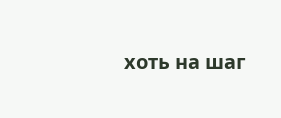хоть на шаг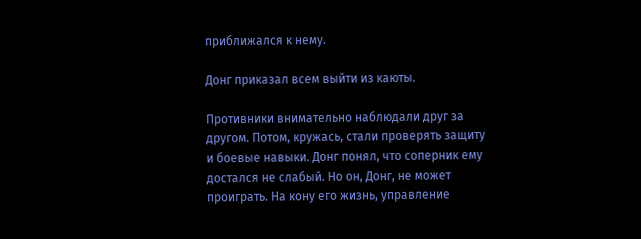приближался к нему.

Донг приказал всем выйти из каюты.

Противники внимательно наблюдали друг за другом. Потом, кружась, стали проверять защиту и боевые навыки. Донг понял, что соперник ему достался не слабый. Но он, Донг, не может проиграть. На кону его жизнь, управление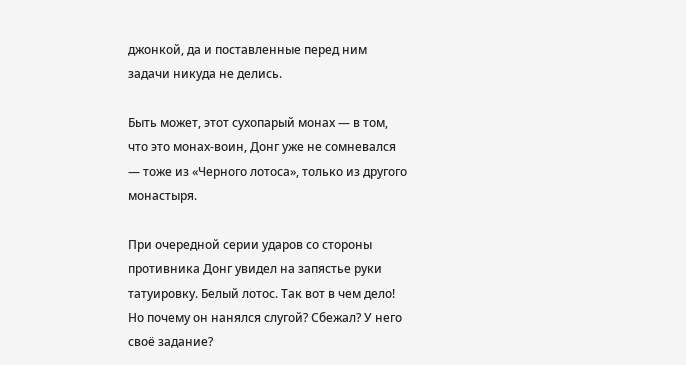джонкой, да и поставленные перед ним задачи никуда не делись.

Быть может, этот сухопарый монах — в том, что это монах-воин, Донг уже не сомневался — тоже из «Черного лотоса», только из другого монастыря.

При очередной серии ударов со стороны противника Донг увидел на запястье руки татуировку. Белый лотос. Так вот в чем дело! Но почему он нанялся слугой? Сбежал? У него своё задание?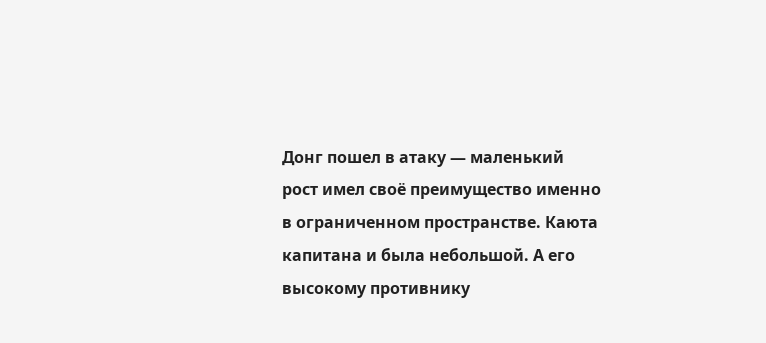Донг пошел в атаку — маленький рост имел своё преимущество именно в ограниченном пространстве. Каюта капитана и была небольшой. А его высокому противнику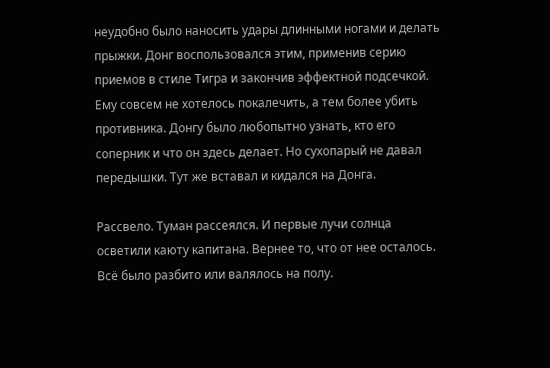неудобно было наносить удары длинными ногами и делать прыжки. Донг воспользовался этим, применив серию приемов в стиле Тигра и закончив эффектной подсечкой. Ему совсем не хотелось покалечить, а тем более убить противника. Донгу было любопытно узнать, кто его соперник и что он здесь делает. Но сухопарый не давал передышки. Тут же вставал и кидался на Донга.

Рассвело. Туман рассеялся. И первые лучи солнца осветили каюту капитана. Вернее то, что от нее осталось. Всё было разбито или валялось на полу.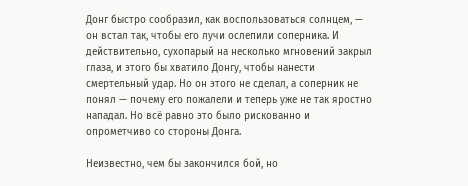Донг быстро сообразил, как воспользоваться солнцем, — он встал так, чтобы его лучи ослепили соперника. И действительно, сухопарый на несколько мгновений закрыл глаза, и этого бы хватило Донгу, чтобы нанести смертельный удар. Но он этого не сделал, а соперник не понял — почему его пожалели и теперь уже не так яростно нападал. Но всё равно это было рискованно и опрометчиво со стороны Донга.

Неизвестно, чем бы закончился бой, но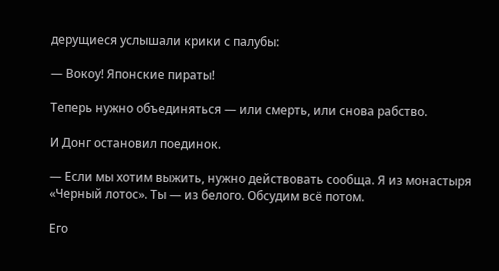дерущиеся услышали крики с палубы:

— Вокоу! Японские пираты!

Теперь нужно объединяться — или смерть, или снова рабство.

И Донг остановил поединок.

— Если мы хотим выжить, нужно действовать сообща. Я из монастыря «Черный лотос». Ты — из белого. Обсудим всё потом.

Его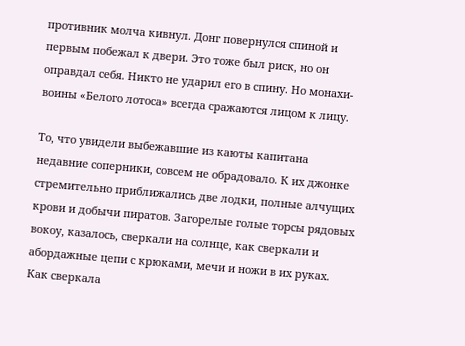противник молча кивнул. Донг повернулся спиной и первым побежал к двери. Это тоже был риск, но он оправдал себя. Никто не ударил его в спину. Но монахи-воины «Белого лотоса» всегда сражаются лицом к лицу.

То, что увидели выбежавшие из каюты капитана недавние соперники, совсем не обрадовало. К их джонке стремительно приближались две лодки, полные алчущих крови и добычи пиратов. Загорелые голые торсы рядовых вокоу, казалось, сверкали на солнце, как сверкали и абордажные цепи с крюками, мечи и ножи в их руках. Как сверкала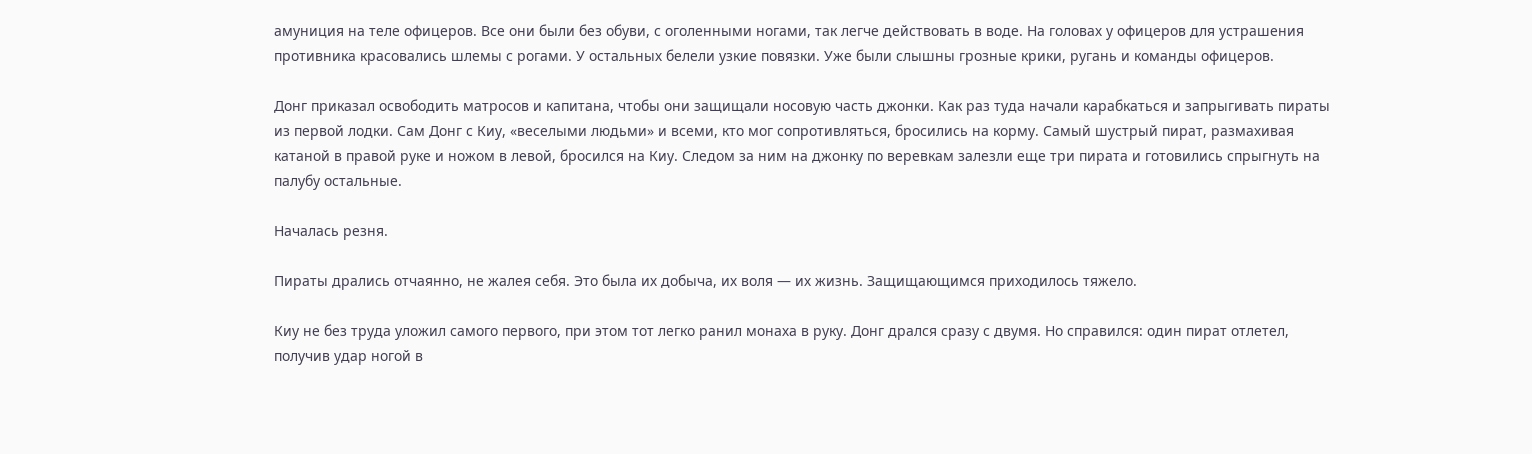амуниция на теле офицеров. Все они были без обуви, с оголенными ногами, так легче действовать в воде. На головах у офицеров для устрашения противника красовались шлемы с рогами. У остальных белели узкие повязки. Уже были слышны грозные крики, ругань и команды офицеров.

Донг приказал освободить матросов и капитана, чтобы они защищали носовую часть джонки. Как раз туда начали карабкаться и запрыгивать пираты из первой лодки. Сам Донг с Киу, «веселыми людьми» и всеми, кто мог сопротивляться, бросились на корму. Самый шустрый пират, размахивая катаной в правой руке и ножом в левой, бросился на Киу. Следом за ним на джонку по веревкам залезли еще три пирата и готовились спрыгнуть на палубу остальные.

Началась резня.

Пираты дрались отчаянно, не жалея себя. Это была их добыча, их воля — их жизнь. Защищающимся приходилось тяжело.

Киу не без труда уложил самого первого, при этом тот легко ранил монаха в руку. Донг дрался сразу с двумя. Но справился: один пират отлетел, получив удар ногой в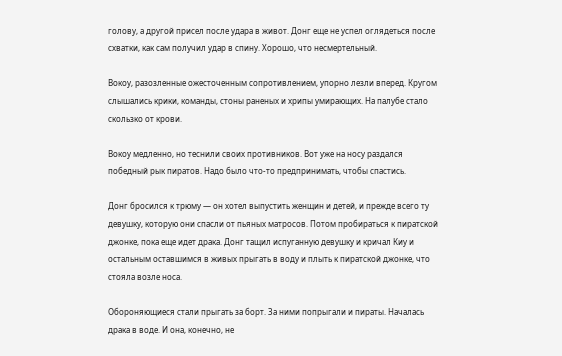голову, а другой присел после удара в живот. Донг еще не успел оглядеться после схватки, как сам получил удар в спину. Хорошо, что несмертельный.

Вокоу, разозленные ожесточенным сопротивлением, упорно лезли вперед. Кругом слышались крики, команды, стоны раненых и хрипы умирающих. На палубе стало скользко от крови.

Вокоу медленно, но теснили своих противников. Вот уже на носу раздался победный рык пиратов. Надо было что-то предпринимать, чтобы спастись.

Донг бросился к трюму — он хотел выпустить женщин и детей, и прежде всего ту девушку, которую они спасли от пьяных матросов. Потом пробираться к пиратской джонке, пока еще идет драка. Донг тащил испуганную девушку и кричал Киу и остальным оставшимся в живых прыгать в воду и плыть к пиратской джонке, что стояла возле носа.

Обороняющиеся стали прыгать за борт. За ними попрыгали и пираты. Началась драка в воде. И она, конечно, не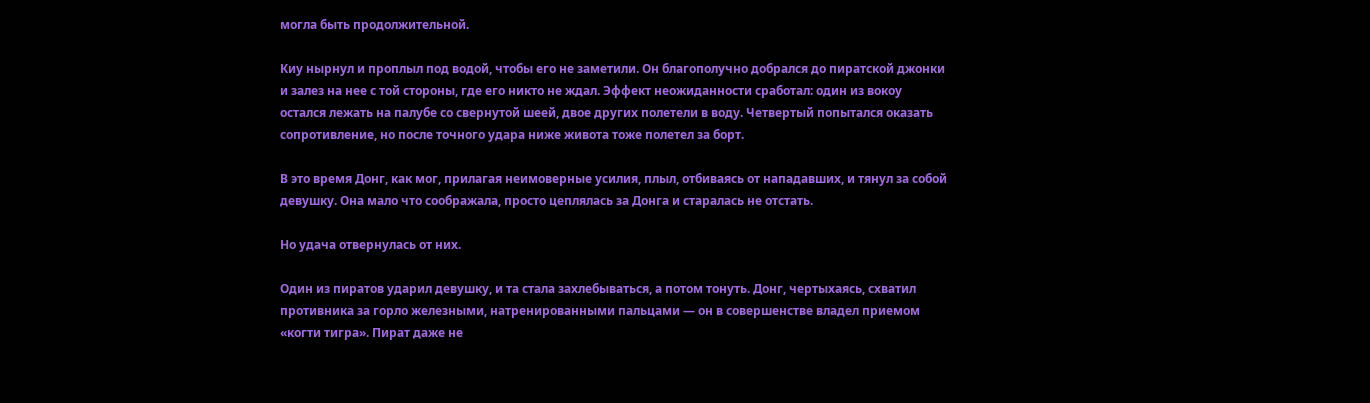могла быть продолжительной.

Киу нырнул и проплыл под водой, чтобы его не заметили. Он благополучно добрался до пиратской джонки и залез на нее с той стороны, где его никто не ждал. Эффект неожиданности сработал: один из вокоу остался лежать на палубе со свернутой шеей, двое других полетели в воду. Четвертый попытался оказать сопротивление, но после точного удара ниже живота тоже полетел за борт.

В это время Донг, как мог, прилагая неимоверные усилия, плыл, отбиваясь от нападавших, и тянул за собой девушку. Она мало что соображала, просто цеплялась за Донга и старалась не отстать.

Но удача отвернулась от них.

Один из пиратов ударил девушку, и та стала захлебываться, а потом тонуть. Донг, чертыхаясь, схватил противника за горло железными, натренированными пальцами — он в совершенстве владел приемом «когти тигра». Пират даже не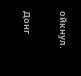ойкнул.

Донг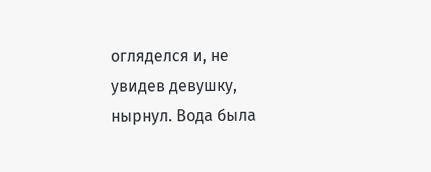огляделся и, не увидев девушку, нырнул. Вода была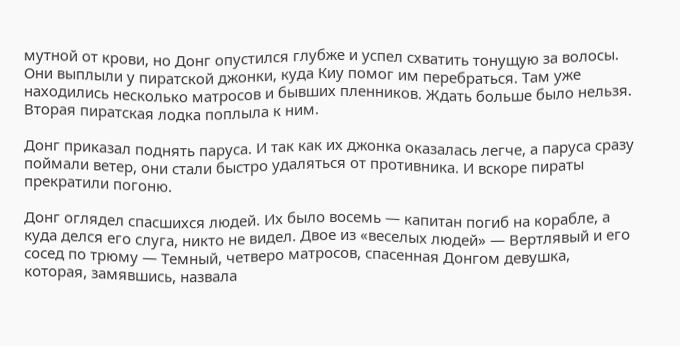мутной от крови, но Донг опустился глубже и успел схватить тонущую за волосы. Они выплыли у пиратской джонки, куда Киу помог им перебраться. Там уже находились несколько матросов и бывших пленников. Ждать больше было нельзя. Вторая пиратская лодка поплыла к ним.

Донг приказал поднять паруса. И так как их джонка оказалась легче, а паруса сразу поймали ветер, они стали быстро удаляться от противника. И вскоре пираты прекратили погоню.

Донг оглядел спасшихся людей. Их было восемь — капитан погиб на корабле, а куда делся его слуга, никто не видел. Двое из «веселых людей» — Вертлявый и его сосед по трюму — Темный, четверо матросов, спасенная Донгом девушка, которая, замявшись, назвала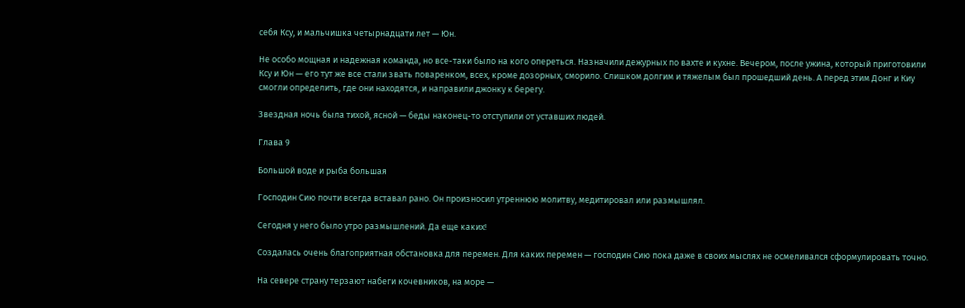себя Ксу, и мальчишка четырнадцати лет — Юн.

Не особо мощная и надежная команда, но все-таки было на кого опереться. Назначили дежурных по вахте и кухне. Вечером, после ужина, который приготовили Ксу и Юн — его тут же все стали звать поваренком, всех, кроме дозорных, сморило. Слишком долгим и тяжелым был прошедший день. А перед этим Донг и Киу смогли определить, где они находятся, и направили джонку к берегу.

Звездная ночь была тихой, ясной — беды наконец-то отступили от уставших людей.

Глава 9

Большой воде и рыба большая

Господин Сию почти всегда вставал рано. Он произносил утреннюю молитву, медитировал или размышлял.

Сегодня у него было утро размышлений. Да еще каких!

Создалась очень благоприятная обстановка для перемен. Для каких перемен — господин Сию пока даже в своих мыслях не осмеливался сформулировать точно.

На севере страну терзают набеги кочевников, на море —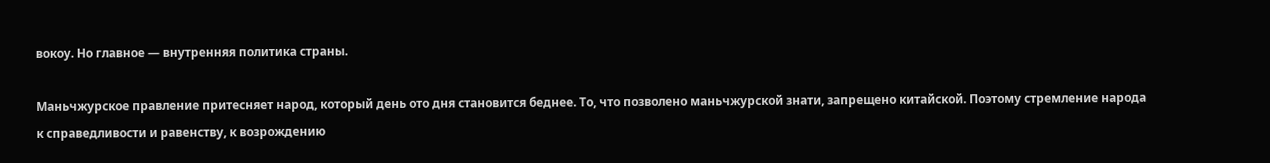вокоу. Но главное — внутренняя политика страны.

Маньчжурское правление притесняет народ, который день ото дня становится беднее. То, что позволено маньчжурской знати, запрещено китайской. Поэтому стремление народа к справедливости и равенству, к возрождению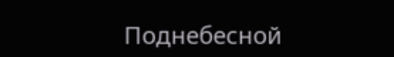Поднебесной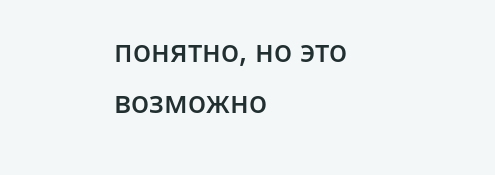понятно, но это возможно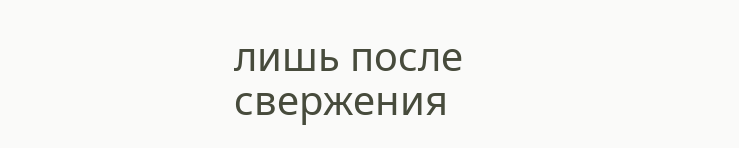лишь после свержения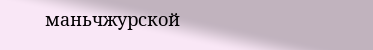маньчжурской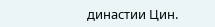династии Цин.